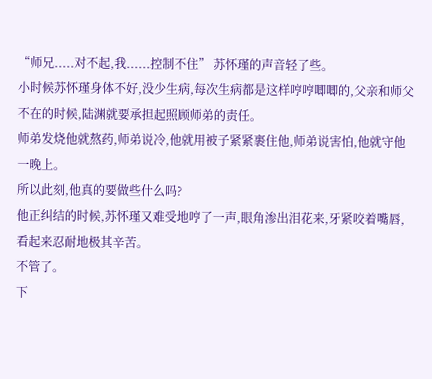“师兄.....对不起,我......控制不住” 苏怀瑾的声音轻了些。
小时候苏怀瑾身体不好,没少生病,每次生病都是这样哼哼唧唧的,父亲和师父不在的时候,陆渊就要承担起照顾师弟的责任。
师弟发烧他就熬药,师弟说冷,他就用被子紧紧裹住他,师弟说害怕,他就守他一晚上。
所以此刻,他真的要做些什么吗?
他正纠结的时候,苏怀瑾又难受地哼了一声,眼角渗出泪花来,牙紧咬着嘴唇,看起来忍耐地极其辛苦。
不管了。
下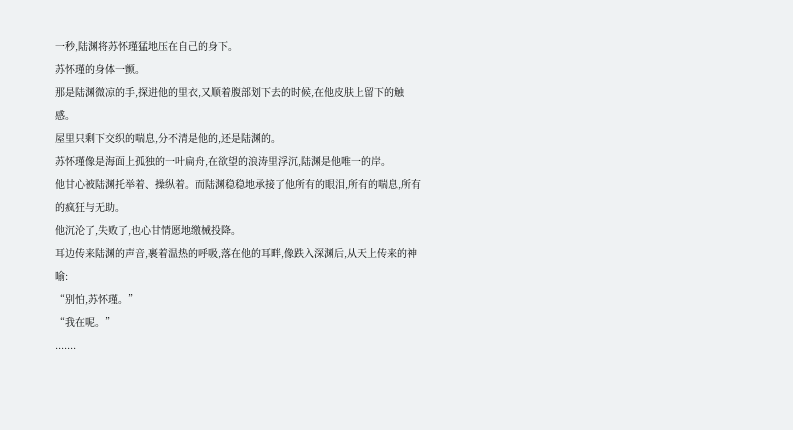一秒,陆渊将苏怀瑾猛地压在自己的身下。
苏怀瑾的身体一颤。
那是陆渊微凉的手,探进他的里衣,又顺着腹部划下去的时候,在他皮肤上留下的触感。
屋里只剩下交织的喘息,分不清是他的,还是陆渊的。
苏怀瑾像是海面上孤独的一叶扁舟,在欲望的浪涛里浮沉,陆渊是他唯一的岸。
他甘心被陆渊托举着、操纵着。而陆渊稳稳地承接了他所有的眼泪,所有的喘息,所有的疯狂与无助。
他沉沦了,失败了,也心甘情愿地缴械投降。
耳边传来陆渊的声音,裹着温热的呼吸,落在他的耳畔,像跌入深渊后,从天上传来的神喻:
“别怕,苏怀瑾。”
“我在呢。”
.......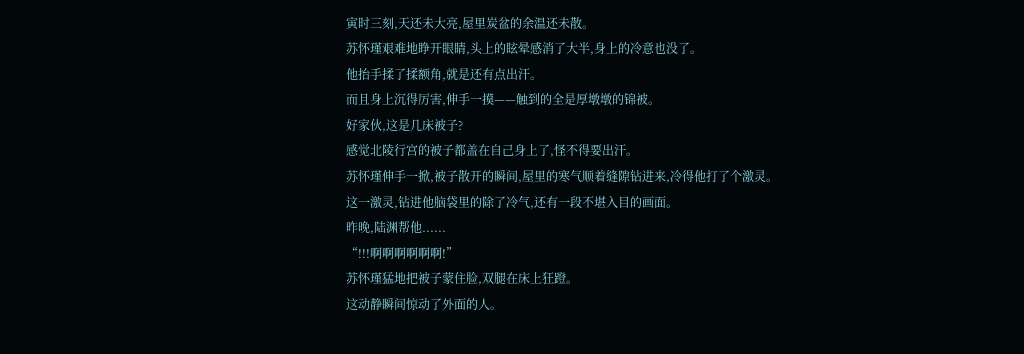寅时三刻,天还未大亮,屋里炭盆的余温还未散。
苏怀瑾艰难地睁开眼睛,头上的眩晕感消了大半,身上的冷意也没了。
他抬手揉了揉额角,就是还有点出汗。
而且身上沉得厉害,伸手一摸——触到的全是厚墩墩的锦被。
好家伙,这是几床被子?
感觉北陵行宫的被子都盖在自己身上了,怪不得要出汗。
苏怀瑾伸手一掀,被子散开的瞬间,屋里的寒气顺着缝隙钻进来,冷得他打了个激灵。
这一激灵,钻进他脑袋里的除了冷气,还有一段不堪入目的画面。
昨晚,陆渊帮他......
“!!!啊啊啊啊啊啊!”
苏怀瑾猛地把被子蒙住脸,双腿在床上狂蹬。
这动静瞬间惊动了外面的人。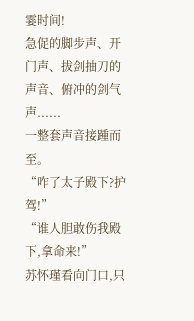霎时间!
急促的脚步声、开门声、拔剑抽刀的声音、俯冲的剑气声......
一整套声音接踵而至。
“咋了太子殿下?护驾!”
“谁人胆敢伤我殿下,拿命来!”
苏怀瑾看向门口,只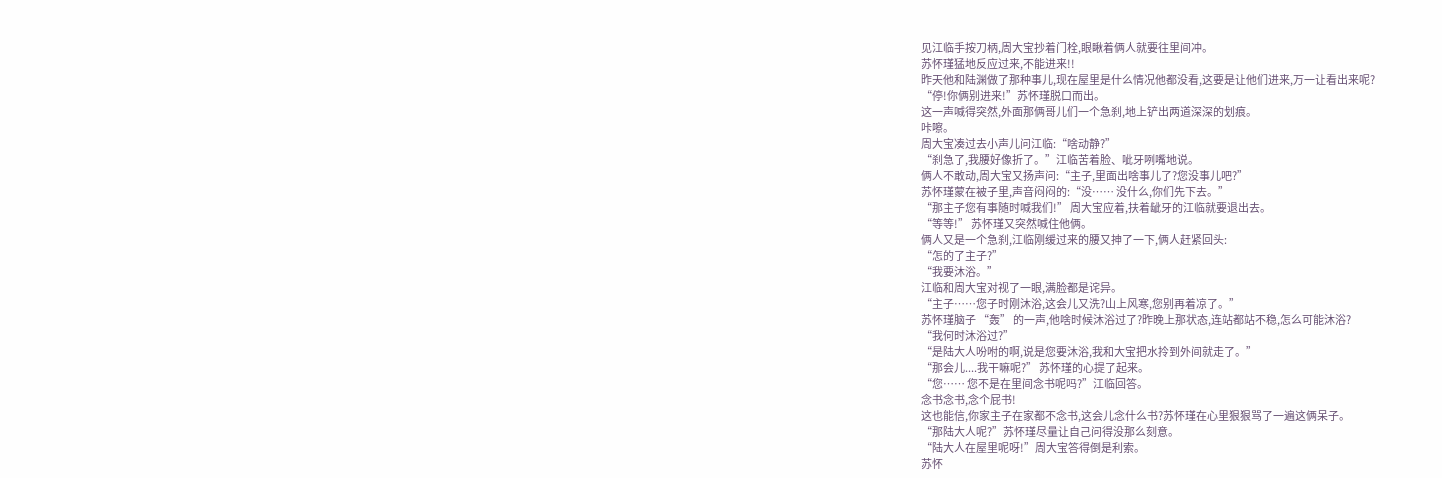见江临手按刀柄,周大宝抄着门栓,眼瞅着俩人就要往里间冲。
苏怀瑾猛地反应过来,不能进来!!
昨天他和陆渊做了那种事儿,现在屋里是什么情况他都没看,这要是让他们进来,万一让看出来呢?
“停!你俩别进来!”苏怀瑾脱口而出。
这一声喊得突然,外面那俩哥儿们一个急刹,地上铲出两道深深的划痕。
咔嚓。
周大宝凑过去小声儿问江临:“啥动静?”
“刹急了,我腰好像折了。”江临苦着脸、呲牙咧嘴地说。
俩人不敢动,周大宝又扬声问:“主子,里面出啥事儿了?您没事儿吧?”
苏怀瑾蒙在被子里,声音闷闷的:“没…… 没什么,你们先下去。”
“那主子您有事随时喊我们!” 周大宝应着,扶着龇牙的江临就要退出去。
“等等!” 苏怀瑾又突然喊住他俩。
俩人又是一个急刹,江临刚缓过来的腰又抻了一下,俩人赶紧回头:
“怎的了主子?”
“我要沐浴。”
江临和周大宝对视了一眼,满脸都是诧异。
“主子……您子时刚沐浴,这会儿又洗?山上风寒,您别再着凉了。”
苏怀瑾脑子 “轰” 的一声,他啥时候沐浴过了?昨晚上那状态,连站都站不稳,怎么可能沐浴?
“我何时沐浴过?”
“是陆大人吩咐的啊,说是您要沐浴,我和大宝把水拎到外间就走了。”
“那会儿....我干嘛呢?” 苏怀瑾的心提了起来。
“您…… 您不是在里间念书呢吗?”江临回答。
念书念书,念个屁书!
这也能信,你家主子在家都不念书,这会儿念什么书?苏怀瑾在心里狠狠骂了一遍这俩呆子。
“那陆大人呢?”苏怀瑾尽量让自己问得没那么刻意。
“陆大人在屋里呢呀!”周大宝答得倒是利索。
苏怀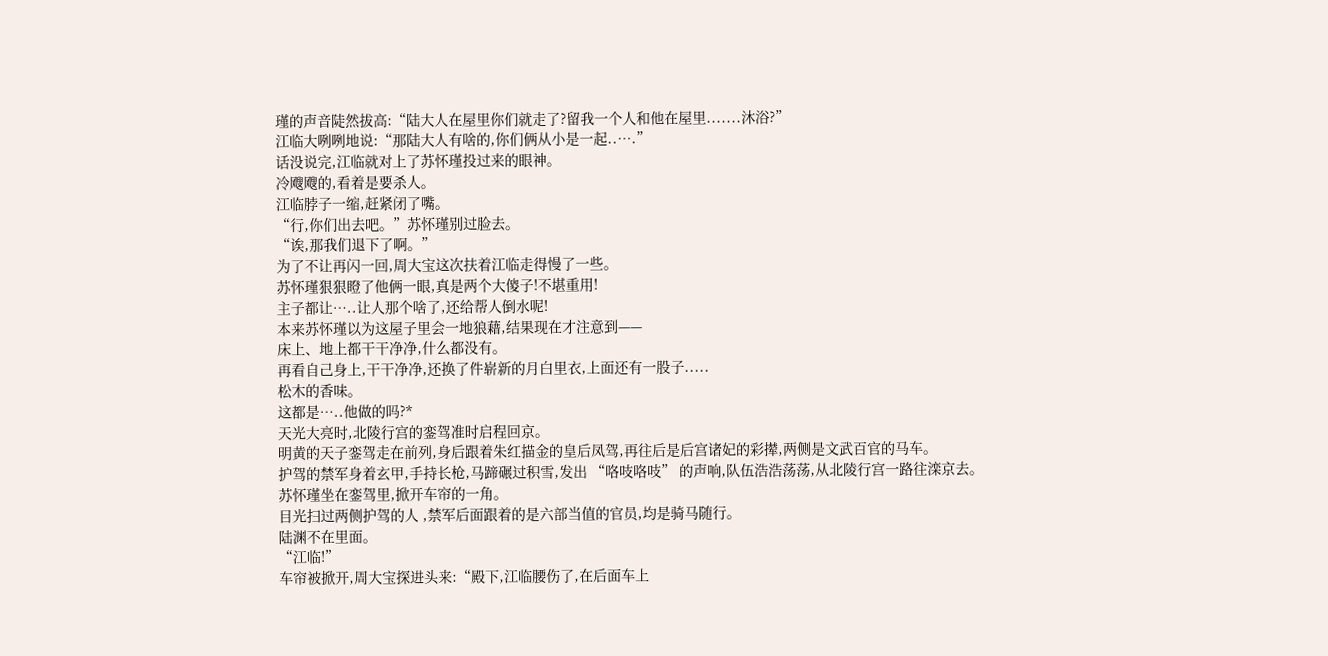瑾的声音陡然拔高:“陆大人在屋里你们就走了?留我一个人和他在屋里.......沐浴?”
江临大咧咧地说:“那陆大人有啥的,你们俩从小是一起..….”
话没说完,江临就对上了苏怀瑾投过来的眼神。
冷飕飕的,看着是要杀人。
江临脖子一缩,赶紧闭了嘴。
“行,你们出去吧。”苏怀瑾别过脸去。
“诶,那我们退下了啊。”
为了不让再闪一回,周大宝这次扶着江临走得慢了一些。
苏怀瑾狠狠瞪了他俩一眼,真是两个大傻子!不堪重用!
主子都让…..让人那个啥了,还给帮人倒水呢!
本来苏怀瑾以为这屋子里会一地狼藉,结果现在才注意到——
床上、地上都干干净净,什么都没有。
再看自己身上,干干净净,还换了件崭新的月白里衣,上面还有一股子.....
松木的香味。
这都是…..他做的吗?*
天光大亮时,北陵行宫的銮驾准时启程回京。
明黄的天子銮驾走在前列,身后跟着朱红描金的皇后凤驾,再往后是后宫诸妃的彩撵,两侧是文武百官的马车。
护驾的禁军身着玄甲,手持长枪,马蹄碾过积雪,发出 “咯吱咯吱” 的声响,队伍浩浩荡荡,从北陵行宫一路往滦京去。
苏怀瑾坐在銮驾里,掀开车帘的一角。
目光扫过两侧护驾的人 ,禁军后面跟着的是六部当值的官员,均是骑马随行。
陆渊不在里面。
“江临!”
车帘被掀开,周大宝探进头来:“殿下,江临腰伤了,在后面车上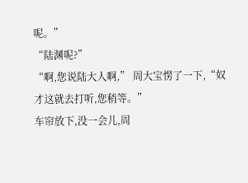呢。”
“陆渊呢?”
“啊,您说陆大人啊,” 周大宝愣了一下,“奴才这就去打听,您稍等。”
车帘放下,没一会儿,周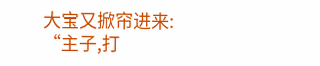大宝又掀帘进来:
“主子,打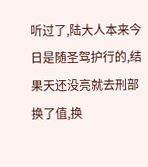听过了,陆大人本来今日是随圣驾护行的,结果天还没亮就去刑部换了值,换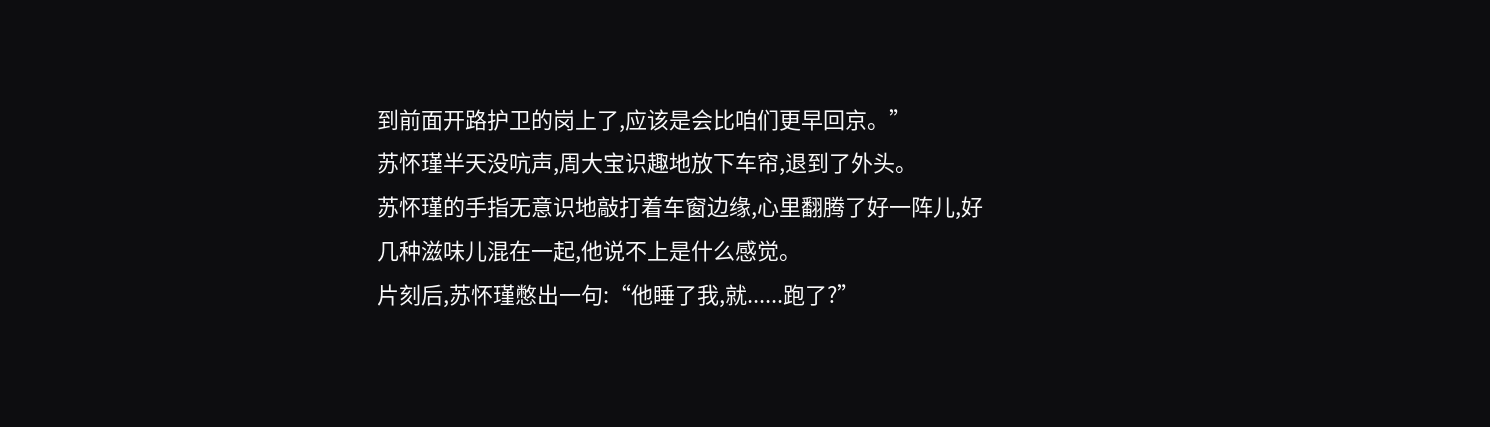到前面开路护卫的岗上了,应该是会比咱们更早回京。”
苏怀瑾半天没吭声,周大宝识趣地放下车帘,退到了外头。
苏怀瑾的手指无意识地敲打着车窗边缘,心里翻腾了好一阵儿,好几种滋味儿混在一起,他说不上是什么感觉。
片刻后,苏怀瑾憋出一句:“他睡了我,就......跑了?”